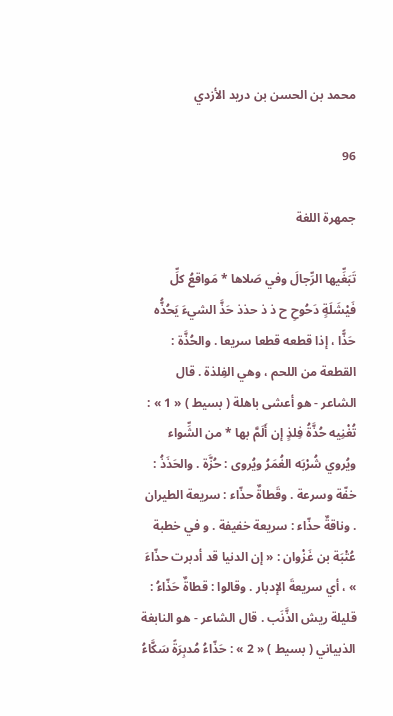محمد بن الحسن بن دريد الأزدي

96

جمهرة اللغة

تَبَغِّيها الرِّجالَ وفي صَلاها * مَواقعُ كلِّ فَيْشَلَةٍ دَحُوحِ ح ذ ذ حذذ حَذَّ الشيءَ يَحُذُّه حَذًّا ، إذا قطعه قطعا سريعا . والحُذَّة : القطعة من اللحم ، وهي الفِلذة . قال الشاعر - هو أعشى باهلة ( بسيط ) « 1 » : تُغْنِيه حُذَّةُ فِلذٍ إن أَلَمَّ بها * من الشِّواء ويُروي شُرْبَه الغُمَرُ ويُروى : حُزَّة . والحَذَذُ : خفّة وسرعة . وقَطاةٌ حذّاء : سريعة الطيران . وناقةٌ حذّاء : سريعة خفيفة . و في خطبة عُتْبَة بن غَزْوان : « إن الدنيا قد أدبرت حذّاءَ » ، أي سريعةَ الإدبار . وقالوا : قطاةٌ حَذّاءُ : قليلة ريش الذَّنَب . قال الشاعر - هو النابغة الذبياني ( بسيط ) « 2 » : حَذّاءُ مُدبِرَةً سَكَّاءُ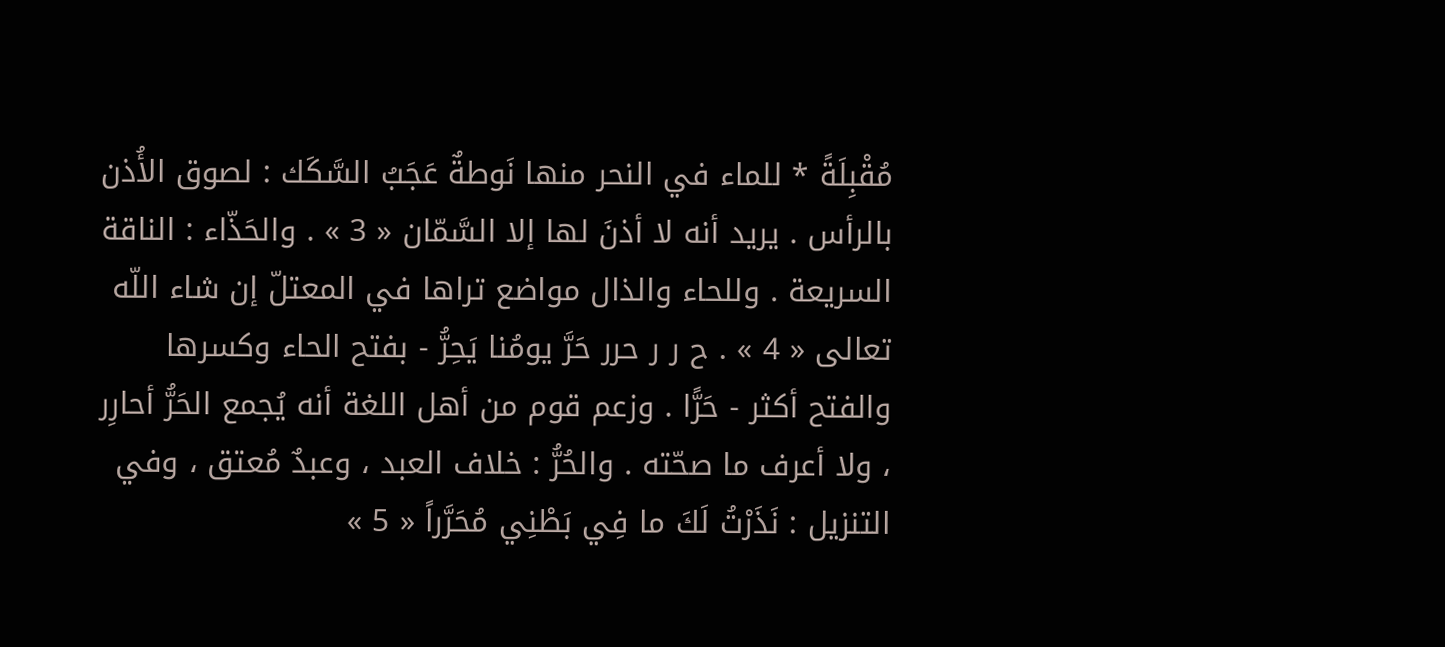مُقْبِلَةً * للماء في النحر منها نَوطةٌ عَجَبُ السَّكَك : لصوق الأُذن بالرأس . يريد أنه لا أذنَ لها إلا السَّمّان « 3 » . والحَذّاء : الناقة السريعة . وللحاء والذال مواضع تراها في المعتلّ إن شاء اللّه تعالى « 4 » . ح ر ر حرر حَرَّ يومُنا يَحِرُّ - بفتح الحاء وكسرها والفتح أكثر - حَرًّا . وزعم قوم من أهل اللغة أنه يُجمع الحَرُّ أحارِر ، ولا أعرف ما صحّته . والحُرُّ : خلاف العبد ، وعبدٌ مُعتق ، وفي التنزيل : نَذَرْتُ لَكَ ما فِي بَطْنِي مُحَرَّراً « 5 »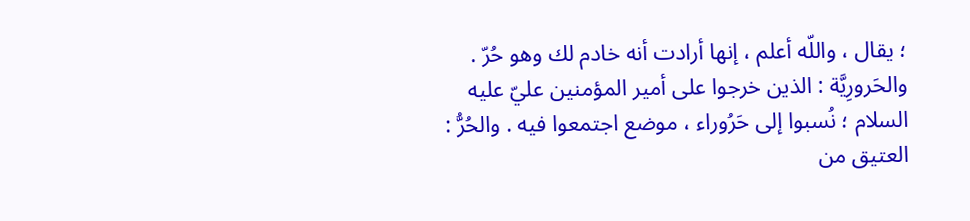؛ يقال ، واللّه أعلم ، إنها أرادت أنه خادم لك وهو حُرّ . والحَرورِيَّة : الذين خرجوا على أمير المؤمنين عليّ عليه السلام ؛ نُسبوا إلى حَرُوراء ، موضع اجتمعوا فيه . والحُرُّ : العتيق من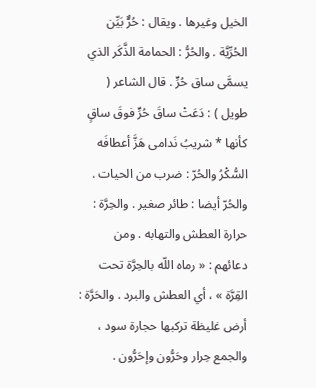الخيل وغيرها . ويقال : حُرٌّ بَيِّن الحُرِّيَّة . والحُرُّ : الحمامة الذَّكَر الذي يسمَّى ساق حُرٍّ . قال الشاعر ( طويل ) : دَعَتْ ساقَ حُرٍّ فوقَ ساقٍ كأنها * شريبُ نَدامى هَزَّ أعطافَه السُّكْرُ والحُرّ : ضرب من الحيات . والحُرّ أيضا : طائر صغير . والحِرَّة : حرارة العطش والتهابه . ومن دعائهم : « رماه اللّه بالحِرَّة تحت القِرَّة » ، أي العطش والبرد . والحَرَّة : أرض غليظة تركبها حجارة سود ، والجمع حِرار وحَرُّون وإحَرُّون .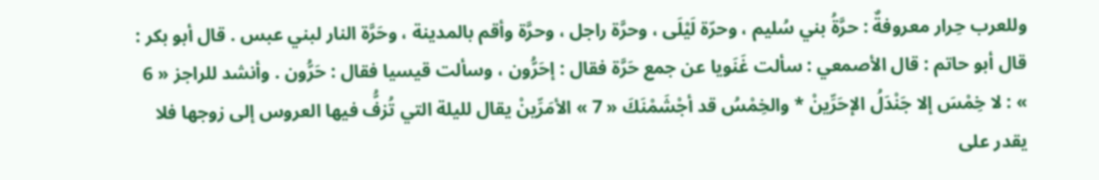وللعرب حِرار معروفةٌ : حرَّةُ بني سُليم ، وحرّة لَيْلَى ، وحرَّة راجل ، وحرَّة وأقم بالمدينة ، وحَرَّة النار لبني عبس . قال أبو بكر : قال أبو حاتم : قال الأصمعي : سألت غَنَويا عن جمع حَرَّة فقال : إحَرُّون ، وسألت قيسيا فقال : حَرُّون . وأنشد للراجز « 6 » : لا خِمْسَ إلا جَنْدَلُ الإحَرِّينْ * والخِمْسُ قد أجْشَمْنَكَ « 7 » الأمَرِّينْ يقال لليلة التي تُزفُّ فيها العروس إلى زوجها فلا يقدر على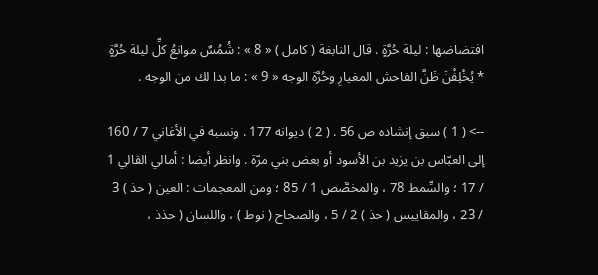افتضاضها : ليلة حُرَّةٍ . قال النابغة ( كامل ) « 8 » : شُمُسٌ موانعُ كلِّ ليلة حُرَّةٍ * يُخْلِفْنَ ظَنَّ الفاحش المغيارِ وحُرَّة الوجه « 9 » : ما بدا لك من الوجه .

--> ( 1 ) سبق إنشاده ص 56 . ( 2 ) ديوانه 177 . ونسبه في الأغاني 7 / 160 إلى العبّاس بن يزيد بن الأسود أو بعض بني مرّة . وانظر أيضا : أمالي القالي 1 / 17 ؛ والسِّمط 78 ، والمخصَّص 1 / 85 ؛ ومن المعجمات : العين ( حذ ) 3 / 23 ، والمقاييس ( حذ ) 2 / 5 ، والصحاح ( نوط ) ، واللسان ( حذذ ،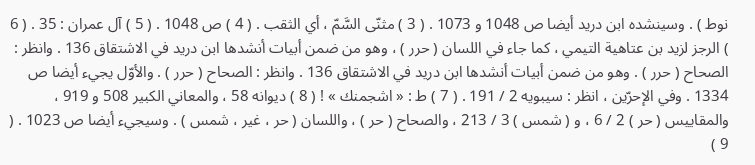نوط ) . وسينشده ابن دريد أيضا ص 1048 و 1073 . ( 3 ) مثنّى السَّمّ ، أي الثقب . ( 4 ) ص 1048 . ( 5 ) آل عمران : 35 . ( 6 ) الرجز لزيد بن عتاهية التيمي ، كما جاء في اللسان ( حرر ) ، وهو من ضمن أبيات أنشدها ابن دريد في الاشتقاق 136 . وانظر : الصحاح ( حرر ) . وهو من ضمن أبيات أنشدها ابن دريد في الاشتقاق 136 . وانظر : الصحاح ( حرر ) . والأوّل يجيء أيضا ص 1334 . وفي الإحرّين ، انظر : سيبويه 2 / 191 . ( 7 ) ط : « اشجمنك » ! ( 8 ) ديوانه 58 ، والمعاني الكبير 508 و 919 ، والمقاييس ( حر ) 2 / 6 ، و ( شمس ) 3 / 213 ، والصحاح ( حر ) ، واللسان ( حر ، غير ، شمس ) . وسيجيء أيضا ص 1023 . ( 9 )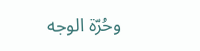وحُرّة الوجه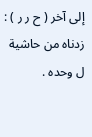إلى آخر ( ح ر ر ) : زدناه من حاشية ل وحده .